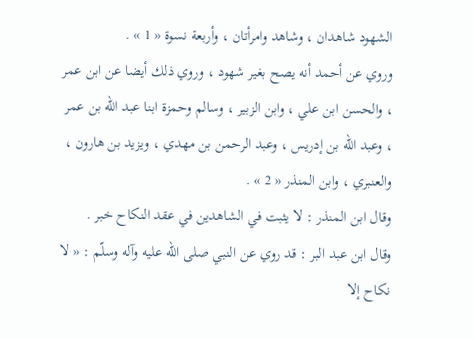الشهود شاهدان ، وشاهد وامرأتان ، وأربعة نسوة « 1 » .
وروي عن أحمد أنه يصح بغير شهود ، وروي ذلك أيضا عن ابن عمر ، والحسن ابن علي ، وابن الزبير ، وسالم وحمزة ابنا عبد اللّه بن عمر ، وعبد اللّه بن إدريس ، وعبد الرحمن بن مهدي ، ويزيد بن هارون ، والعنبري ، وابن المنذر « 2 » .
وقال ابن المنذر : لا يثبت في الشاهدين في عقد النكاح خبر .
وقال ابن عبد البر : قد روي عن النبي صلى اللّه عليه وآله وسلّم : « لا نكاح إلا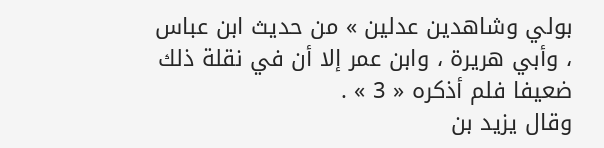بولي وشاهدين عدلين » من حديث ابن عباس ، وأبي هريرة ، وابن عمر إلا أن في نقلة ذلك ضعيفا فلم أذكره « 3 » .
وقال يزيد بن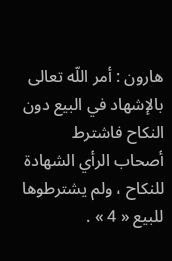هارون : أمر اللّه تعالى بالإشهاد في البيع دون النكاح فاشترط أصحاب الرأي الشهادة للنكاح ، ولم يشترطوها للبيع « 4 » .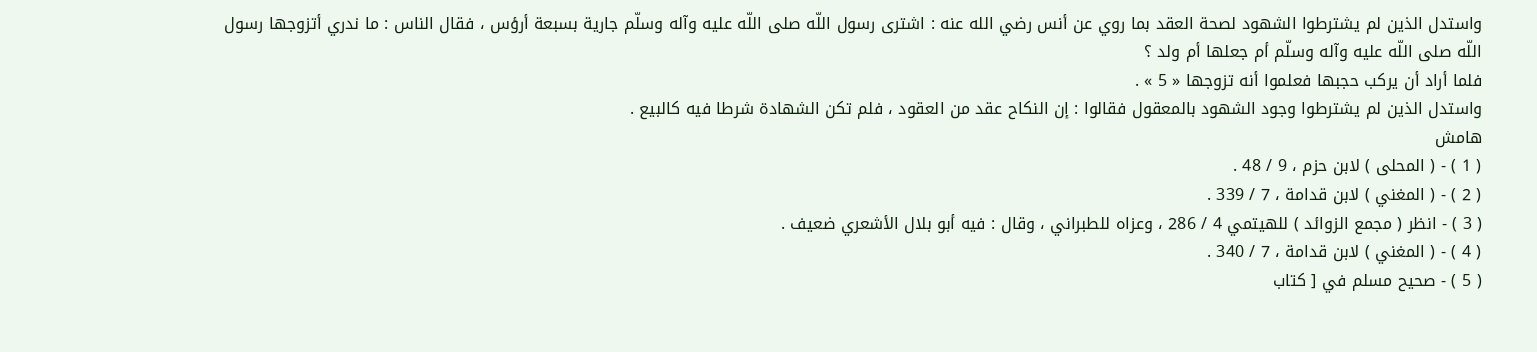واستدل الذين لم يشترطوا الشهود لصحة العقد بما روي عن أنس رضي الله عنه : اشترى رسول اللّه صلى اللّه عليه وآله وسلّم جارية بسبعة أرؤس ، فقال الناس : ما ندري أتزوجها رسول اللّه صلى اللّه عليه وآله وسلّم أم جعلها أم ولد ؟
فلما أراد أن يركب حجبها فعلموا أنه تزوجها « 5 » .
واستدل الذين لم يشترطوا وجود الشهود بالمعقول فقالوا : إن النكاح عقد من العقود ، فلم تكن الشهادة شرطا فيه كالبيع .
هامش
( 1 ) - ( المحلى ) لابن حزم ، 9 / 48 .
( 2 ) - ( المغني ) لابن قدامة ، 7 / 339 .
( 3 ) - انظر ( مجمع الزوائد ) للهيتمي 4 / 286 ، وعزاه للطبراني ، وقال : فيه أبو بلال الأشعري ضعيف .
( 4 ) - ( المغني ) لابن قدامة ، 7 / 340 .
( 5 ) - صحيح مسلم في [ كتاب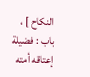النكاح ] ، باب : فضيلة إعتاقه أمته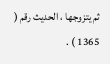ثم يتزوجها ، الحديث رقم ( 1365 ) .